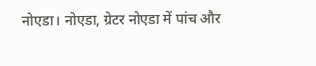नोएडा। नोएडा, ग्रेटर नोएडा में पांच और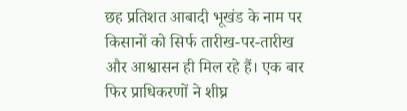छह प्रतिशत आबादी भूखंड के नाम पर किसानों को सिर्फ तारीख-पर-तारीख और आश्वासन ही मिल रहे हैं। एक बार फिर प्राधिकरणों ने शीघ्र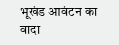भूखंड आवंटन का वादा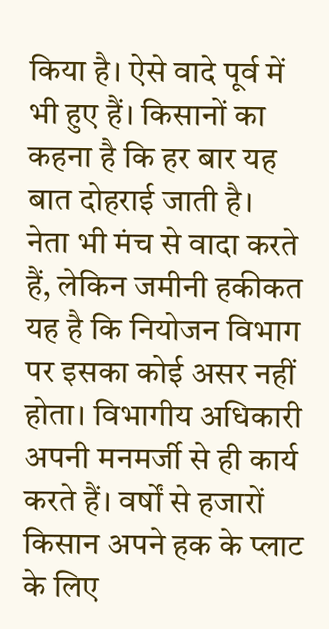किया है। ऐसे वादे पूर्व में भी हुए हैं। किसानों का कहना है कि हर बार यह बात दोहराई जाती है।
नेता भी मंच से वादा करते हैं, लेकिन जमीनी हकीकत यह है कि नियोजन विभाग पर इसका कोई असर नहीं होता। विभागीय अधिकारी अपनी मनमर्जी से ही कार्य करते हैं। वर्षों से हजारों किसान अपने हक के प्लाट के लिए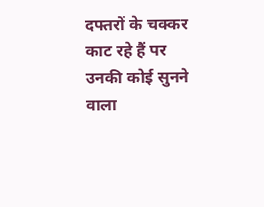दफ्तरों के चक्कर काट रहे हैं पर उनकी कोई सुनने वाला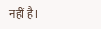नहीं है।